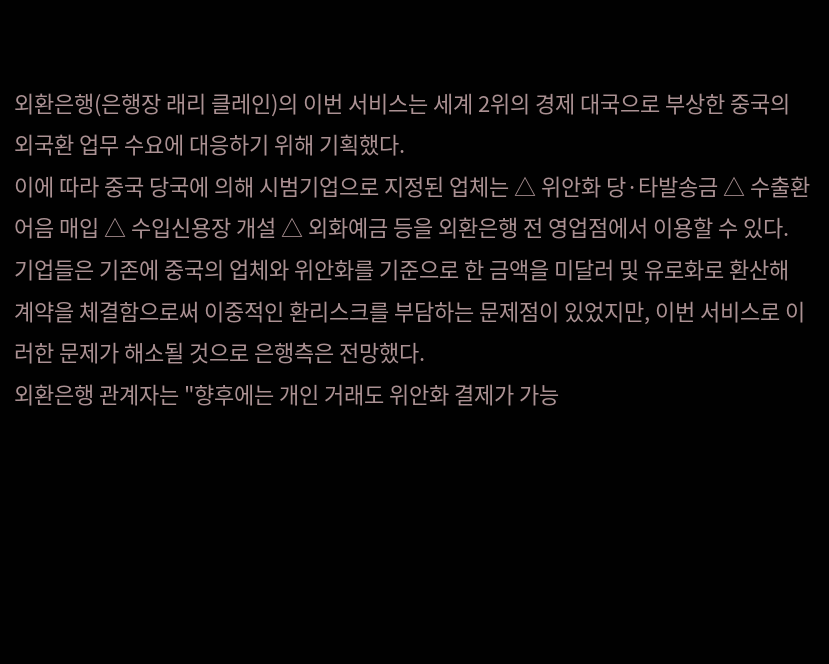외환은행(은행장 래리 클레인)의 이번 서비스는 세계 2위의 경제 대국으로 부상한 중국의 외국환 업무 수요에 대응하기 위해 기획했다.
이에 따라 중국 당국에 의해 시범기업으로 지정된 업체는 △ 위안화 당·타발송금 △ 수출환어음 매입 △ 수입신용장 개설 △ 외화예금 등을 외환은행 전 영업점에서 이용할 수 있다.
기업들은 기존에 중국의 업체와 위안화를 기준으로 한 금액을 미달러 및 유로화로 환산해 계약을 체결함으로써 이중적인 환리스크를 부담하는 문제점이 있었지만, 이번 서비스로 이러한 문제가 해소될 것으로 은행측은 전망했다.
외환은행 관계자는 "향후에는 개인 거래도 위안화 결제가 가능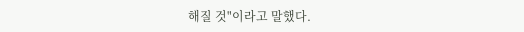해질 것"이라고 말했다.